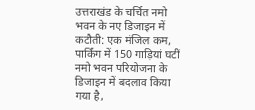उत्तराखंड के चर्चित नमो भवन के नए डिजाइन में कटौती: एक मंजिल कम, पार्किंग में 150 गाड़ियां घटीं
नमो भवन परियोजना के डिजाइन में बदलाव किया गया है,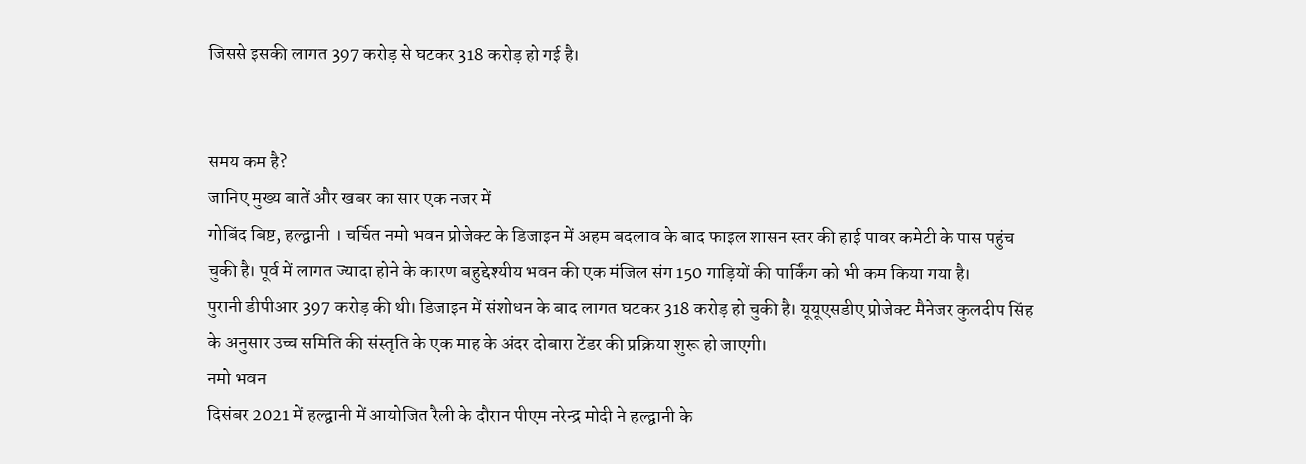जिससे इसकी लागत 397 करोड़ से घटकर 318 करोड़ हो गई है।


समय कम है?
जानिए मुख्य बातें और खबर का सार एक नजर में
गोबिंद बिष्ट, हल्द्वानी । चर्चित नमो भवन प्रोजेक्ट के डिजाइन में अहम बदलाव के बाद फाइल शासन स्तर की हाई पावर कमेटी के पास पहुंच चुकी है। पूर्व में लागत ज्यादा होने के कारण बहुद्देश्यीय भवन की एक मंजिल संग 150 गाड़ियों की पार्किंग को भी कम किया गया है।
पुरानी डीपीआर 397 करोड़ की थी। डिजाइन में संशोधन के बाद लागत घटकर 318 करोड़ हो चुकी है। यूयूएसडीए प्रोजेक्ट मैनेजर कुलदीप सिंह के अनुसार उच्च समिति की संस्तृति के एक माह के अंदर दोबारा टेंडर की प्रक्रिया शुरू हो जाएगी।
नमो भवन
दिसंबर 2021 में हल्द्वानी में आयोजित रैली के दौरान पीएम नरेन्द्र मोदी ने हल्द्वानी के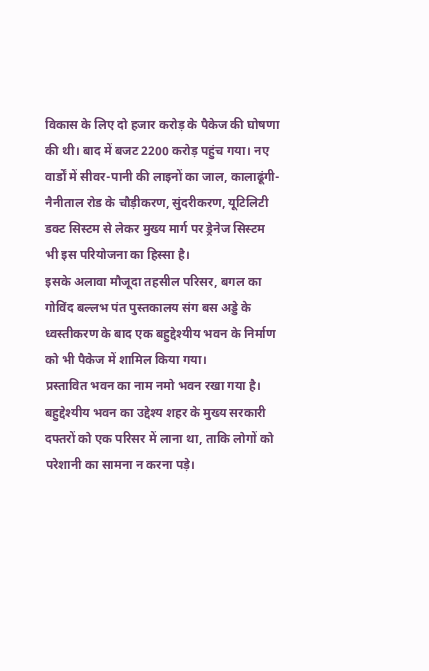विकास के लिए दो हजार करोड़ के पैकेज की घोषणा की थी। बाद में बजट 2200 करोड़ पहुंच गया। नए वार्डों में सीवर-पानी की लाइनों का जाल, कालाढूंगी-नैनीताल रोड के चौड़ीकरण, सुंदरीकरण, यूटिलिटी डक्ट सिस्टम से लेकर मुख्य मार्ग पर ड्रेनेज सिस्टम भी इस परियोजना का हिस्सा है।
इसके अलावा मौजूदा तहसील परिसर, बगल का गोविंद बल्लभ पंत पुस्तकालय संग बस अड्डे के ध्वस्तीकरण के बाद एक बहुद्देश्यीय भवन के निर्माण को भी पैकेज में शामिल किया गया।
प्रस्तावित भवन का नाम नमो भवन रखा गया है। बहुद्देश्यीय भवन का उद्देश्य शहर के मुख्य सरकारी दफ्तरों को एक परिसर में लाना था, ताकि लोगों को परेशानी का सामना न करना पड़े।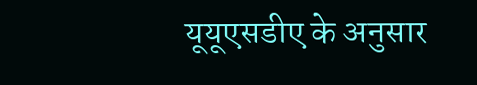यूयूएसडीए के अनुसार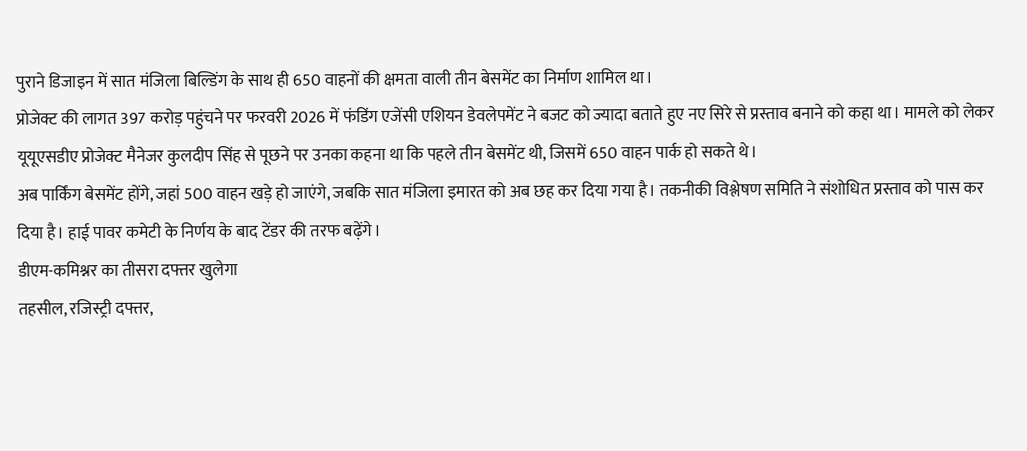पुराने डिजाइन में सात मंजिला बिल्डिंग के साथ ही 650 वाहनों की क्षमता वाली तीन बेसमेंट का निर्माण शामिल था।
प्रोजेक्ट की लागत 397 करोड़ पहुंचने पर फरवरी 2026 में फंडिंग एजेंसी एशियन डेवलेपमेंट ने बजट को ज्यादा बताते हुए नए सिरे से प्रस्ताव बनाने को कहा था। मामले को लेकर यूयूएसडीए प्रोजेक्ट मैनेजर कुलदीप सिंह से पूछने पर उनका कहना था कि पहले तीन बेसमेंट थी, जिसमें 650 वाहन पार्क हो सकते थे।
अब पार्किंग बेसमेंट होंगे, जहां 500 वाहन खड़े हो जाएंगे, जबकि सात मंजिला इमारत को अब छह कर दिया गया है। तकनीकी विश्लेषण समिति ने संशोधित प्रस्ताव को पास कर दिया है। हाई पावर कमेटी के निर्णय के बाद टेंडर की तरफ बढ़ेंगे।
डीएम-कमिश्नर का तीसरा दफ्तर खुलेगा
तहसील, रजिस्ट्री दफ्तर,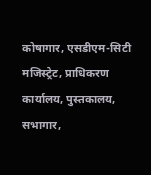कोषागार, एसडीएम-सिटी मजिस्ट्रेट, प्राधिकरण कार्यालय, पुस्तकालय, सभागार,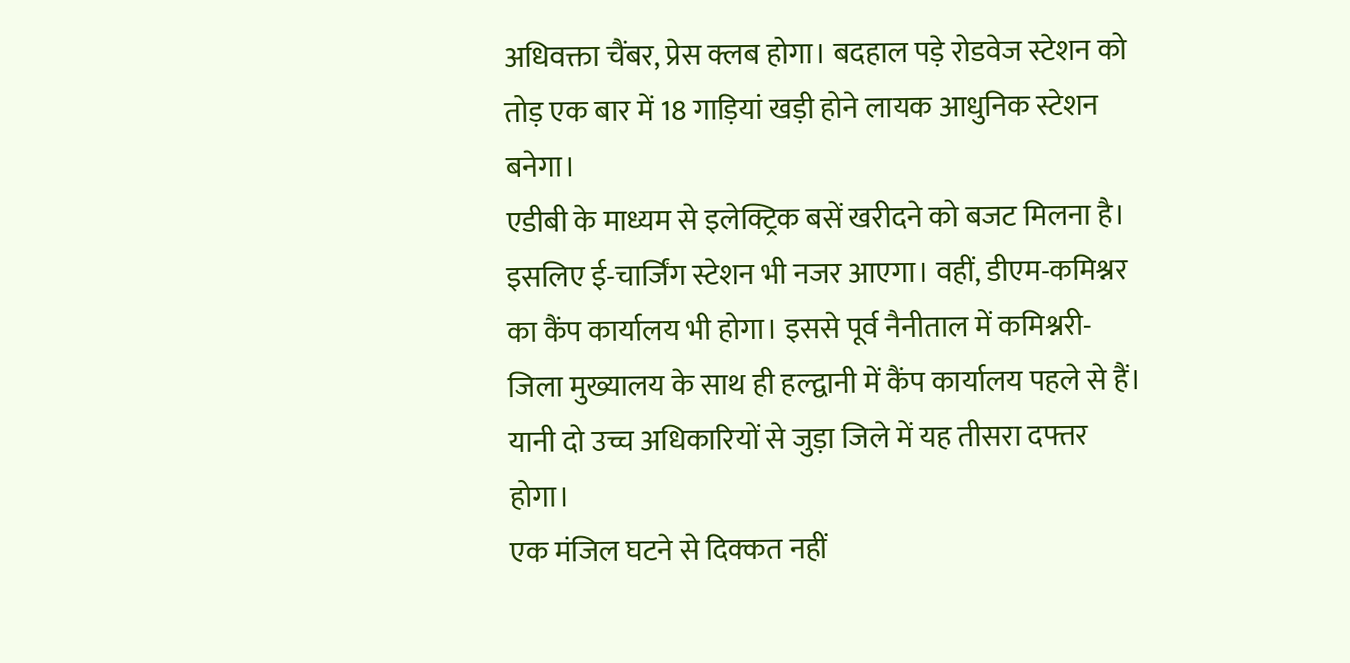अधिवक्ता चैंबर, प्रेस क्लब होगा। बदहाल पड़े रोडवेज स्टेशन को तोड़ एक बार में 18 गाड़ियां खड़ी होने लायक आधुनिक स्टेशन बनेगा।
एडीबी के माध्यम से इलेक्ट्रिक बसें खरीदने को बजट मिलना है। इसलिए ई-चार्जिंग स्टेशन भी नजर आएगा। वहीं, डीएम-कमिश्नर का कैंप कार्यालय भी होगा। इससे पूर्व नैनीताल में कमिश्नरी-जिला मुख्यालय के साथ ही हल्द्वानी में कैंप कार्यालय पहले से हैं। यानी दो उच्च अधिकारियों से जुड़ा जिले में यह तीसरा दफ्तर होगा।
एक मंजिल घटने से दिक्कत नहीं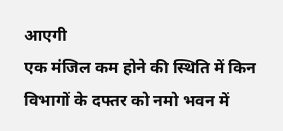आएगी
एक मंजिल कम होने की स्थिति में किन विभागों के दफ्तर को नमो भवन में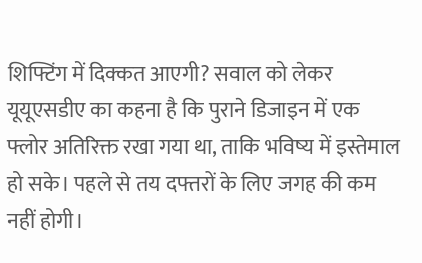शिफ्टिंग में दिक्कत आएगी? सवाल को लेकर यूयूएसडीए का कहना है कि पुराने डिजाइन में एक फ्लोर अतिरिक्त रखा गया था, ताकि भविष्य में इस्तेमाल हो सके। पहले से तय दफ्तरों के लिए जगह की कम नहीं होगी।